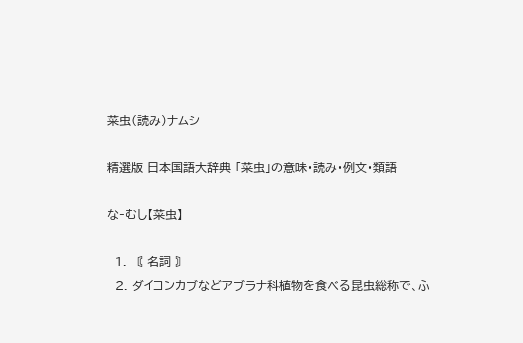菜虫(読み)ナムシ

精選版 日本国語大辞典 「菜虫」の意味・読み・例文・類語

な‐むし【菜虫】

  1. 〘 名詞 〙
  2. ダイコンカブなどアブラナ科植物を食べる昆虫総称で、ふ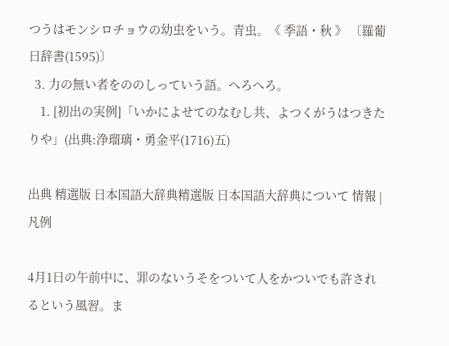つうはモンシロチョウの幼虫をいう。青虫。《 季語・秋 》 〔羅葡日辞書(1595)〕
  3. 力の無い者をののしっていう語。へろへろ。
    1. [初出の実例]「いかによせてのなむし共、よつくがうはつきたりや」(出典:浄瑠璃・勇金平(1716)五)

出典 精選版 日本国語大辞典精選版 日本国語大辞典について 情報 | 凡例

4月1日の午前中に、罪のないうそをついて人をかついでも許されるという風習。ま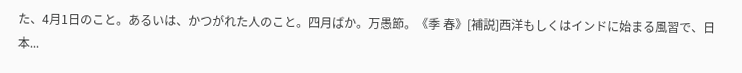た、4月1日のこと。あるいは、かつがれた人のこと。四月ばか。万愚節。《季 春》[補説]西洋もしくはインドに始まる風習で、日本...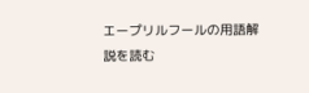エープリルフールの用語解説を読む